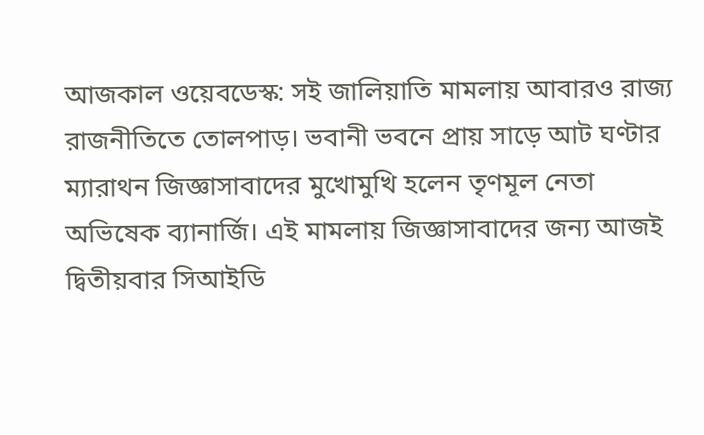আজকাল ওয়েবডেস্ক: সই জালিয়াতি মামলায় আবারও রাজ্য রাজনীতিতে তোলপাড়। ভবানী ভবনে প্রায় সাড়ে আট ঘণ্টার ম্যারাথন জিজ্ঞাসাবাদের মুখোমুখি হলেন তৃণমূল নেতা অভিষেক ব্যানার্জি। এই মামলায় জিজ্ঞাসাবাদের জন্য আজই দ্বিতীয়বার সিআইডি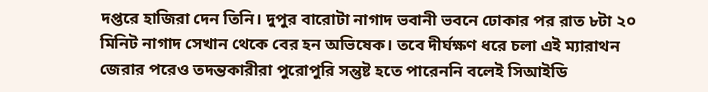দপ্তরে হাজিরা দেন তিনি। দুপুর বারোটা নাগাদ ভবানী ভবনে ঢোকার পর রাত ৮টা ২০ মিনিট নাগাদ সেখান থেকে বের হন অভিষেক। তবে দীর্ঘক্ষণ ধরে চলা এই ম্যারাথন জেরার পরেও তদন্তকারীরা পুরোপুরি সন্তুষ্ট হতে পারেননি বলেই সিআইডি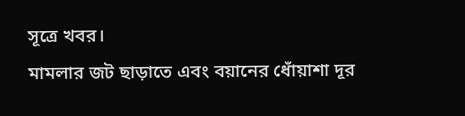সূত্রে খবর।
মামলার জট ছাড়াতে এবং বয়ানের ধোঁয়াশা দূর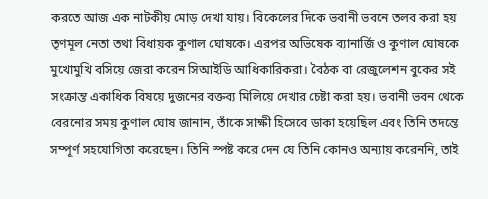করতে আজ এক নাটকীয় মোড় দেখা যায়। বিকেলের দিকে ভবানী ভবনে তলব করা হয় তৃণমূল নেতা তথা বিধায়ক কুণাল ঘোষকে। এরপর অভিষেক ব্যানার্জি ও কুণাল ঘোষকে মুখোমুখি বসিয়ে জেরা করেন সিআইডি আধিকারিকরা। বৈঠক বা রেজুলেশন বুকের সই সংক্রান্ত একাধিক বিষয়ে দুজনের বক্তব্য মিলিয়ে দেখার চেষ্টা করা হয়। ভবানী ভবন থেকে বেরনোর সময় কুণাল ঘোষ জানান, তাঁকে সাক্ষী হিসেবে ডাকা হয়েছিল এবং তিনি তদন্তে সম্পূর্ণ সহযোগিতা করেছেন। তিনি স্পষ্ট করে দেন যে তিনি কোনও অন্যায় করেননি, তাই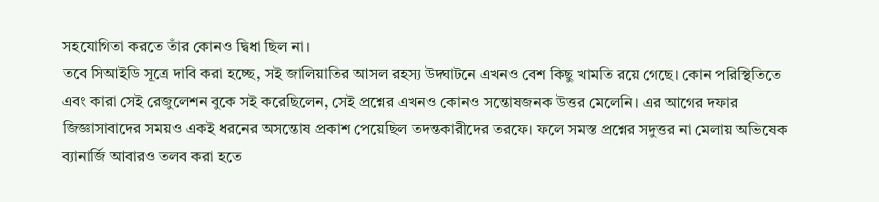সহযোগিতা করতে তাঁর কোনও দ্বিধা ছিল না।
তবে সিআইডি সূত্রে দাবি করা হচ্ছে, সই জালিয়াতির আসল রহস্য উদ্ঘাটনে এখনও বেশ কিছু খামতি রয়ে গেছে। কোন পরিস্থিতিতে এবং কারা সেই রেজুলেশন বুকে সই করেছিলেন, সেই প্রশ্নের এখনও কোনও সন্তোষজনক উত্তর মেলেনি। এর আগের দফার জিজ্ঞাসাবাদের সময়ও একই ধরনের অসন্তোষ প্রকাশ পেয়েছিল তদন্তকারীদের তরফে। ফলে সমস্ত প্রশ্নের সদুত্তর না মেলায় অভিষেক ব্যানার্জি আবারও তলব করা হতে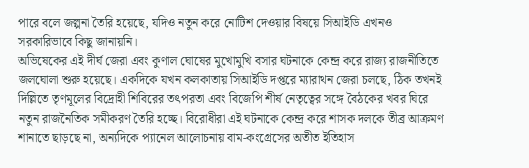পারে বলে জল্পনা তৈরি হয়েছে, যদিও নতুন করে নোটিশ দেওয়ার বিষয়ে সিআইডি এখনও সরকারিভাবে কিছু জানায়নি।
অভিষেকের এই দীর্ঘ জেরা এবং কুণাল ঘোষের মুখোমুখি বসার ঘটনাকে কেন্দ্র করে রাজ্য রাজনীতিতে জলঘোলা শুরু হয়েছে। একদিকে যখন কলকাতায় সিআইডি দপ্তরে ম্যারাথন জেরা চলছে, ঠিক তখনই দিল্লিতে তৃণমূলের বিদ্রোহী শিবিরের তৎপরতা এবং বিজেপি শীর্ষ নেতৃত্বের সঙ্গে বৈঠকের খবর ঘিরে নতুন রাজনৈতিক সমীকরণ তৈরি হচ্ছে। বিরোধীরা এই ঘটনাকে কেন্দ্র করে শাসক দলকে তীব্র আক্রমণ শানাতে ছাড়ছে না, অন্যদিকে প্যানেল আলোচনায় বাম-কংগ্রেসের অতীত ইতিহাস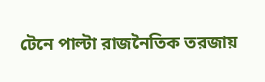টেনে পাল্টা রাজনৈতিক তরজায়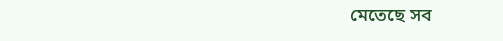মেতেছে সব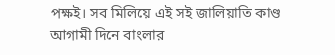পক্ষই। সব মিলিয়ে এই সই জালিয়াতি কাণ্ড আগামী দিনে বাংলার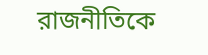রাজনীতিকে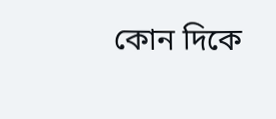কোন দিকে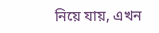নিয়ে যায়, এখন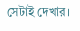সেটাই দেখার।